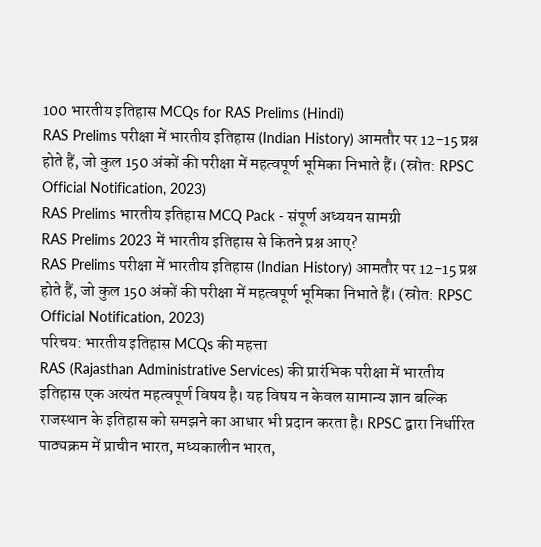100 भारतीय इतिहास MCQs for RAS Prelims (Hindi)
RAS Prelims परीक्षा में भारतीय इतिहास (Indian History) आमतौर पर 12-15 प्रश्न होते हैं, जो कुल 150 अंकों की परीक्षा में महत्वपूर्ण भूमिका निभाते हैं। (स्रोत: RPSC Official Notification, 2023)
RAS Prelims भारतीय इतिहास MCQ Pack - संपूर्ण अध्ययन सामग्री
RAS Prelims 2023 में भारतीय इतिहास से कितने प्रश्न आए?
RAS Prelims परीक्षा में भारतीय इतिहास (Indian History) आमतौर पर 12-15 प्रश्न होते हैं, जो कुल 150 अंकों की परीक्षा में महत्वपूर्ण भूमिका निभाते हैं। (स्रोत: RPSC Official Notification, 2023)
परिचय: भारतीय इतिहास MCQs की महत्ता
RAS (Rajasthan Administrative Services) की प्रारंभिक परीक्षा में भारतीय इतिहास एक अत्यंत महत्वपूर्ण विषय है। यह विषय न केवल सामान्य ज्ञान बल्कि राजस्थान के इतिहास को समझने का आधार भी प्रदान करता है। RPSC द्वारा निर्धारित पाठ्यक्रम में प्राचीन भारत, मध्यकालीन भारत,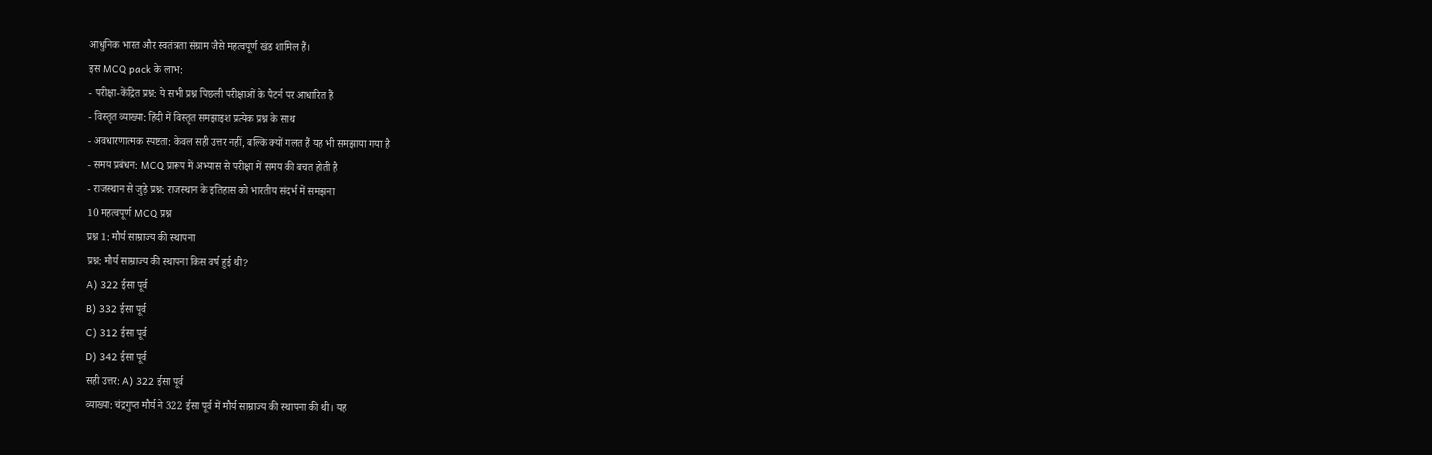आधुनिक भारत और स्वतंत्रता संग्राम जैसे महत्वपूर्ण खंड शामिल हैं।
इस MCQ pack के लाभ:
- परीक्षा-केंद्रित प्रश्न: ये सभी प्रश्न पिछली परीक्षाओं के पैटर्न पर आधारित हैं
- विस्तृत व्याख्या: हिंदी में विस्तृत समझाइश प्रत्येक प्रश्न के साथ
- अवधारणात्मक स्पष्टता: केवल सही उत्तर नहीं, बल्कि क्यों गलत हैं यह भी समझाया गया है
- समय प्रबंधन: MCQ प्रारूप में अभ्यास से परीक्षा में समय की बचत होती है
- राजस्थान से जुड़े प्रश्न: राजस्थान के इतिहास को भारतीय संदर्भ में समझना
10 महत्वपूर्ण MCQ प्रश्न
प्रश्न 1: मौर्य साम्राज्य की स्थापना
प्रश्न: मौर्य साम्राज्य की स्थापना किस वर्ष हुई थी?
A) 322 ईसा पूर्व
B) 332 ईसा पूर्व
C) 312 ईसा पूर्व
D) 342 ईसा पूर्व
सही उत्तर: A) 322 ईसा पूर्व
व्याख्या: चंद्रगुप्त मौर्य ने 322 ईसा पूर्व में मौर्य साम्राज्य की स्थापना की थी। यह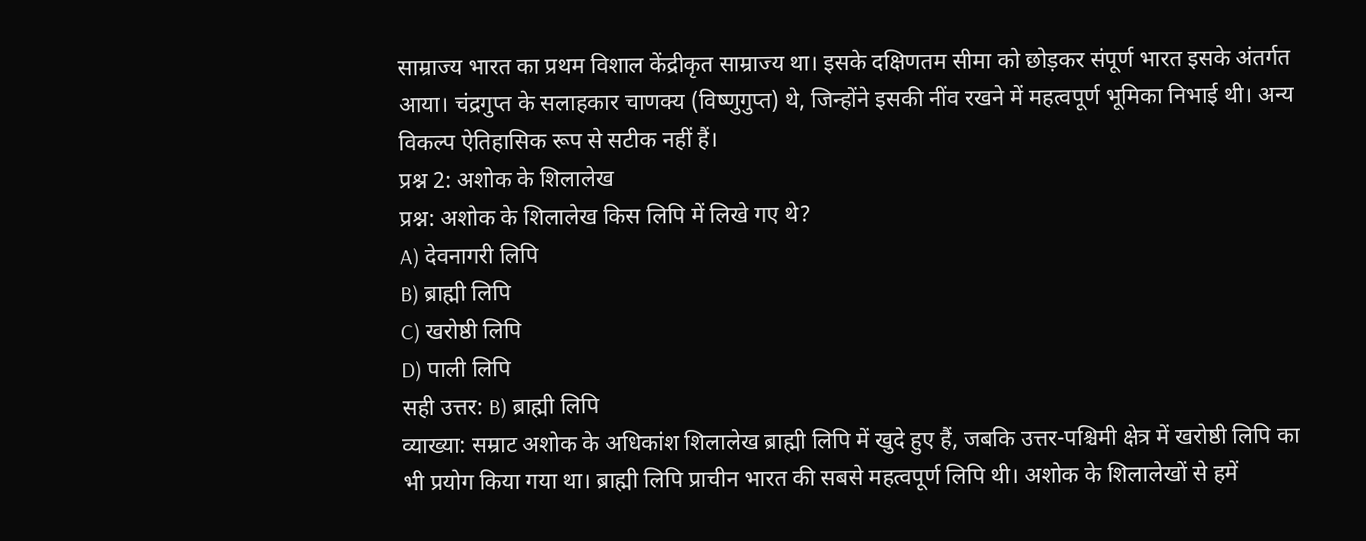साम्राज्य भारत का प्रथम विशाल केंद्रीकृत साम्राज्य था। इसके दक्षिणतम सीमा को छोड़कर संपूर्ण भारत इसके अंतर्गत आया। चंद्रगुप्त के सलाहकार चाणक्य (विष्णुगुप्त) थे, जिन्होंने इसकी नींव रखने में महत्वपूर्ण भूमिका निभाई थी। अन्य विकल्प ऐतिहासिक रूप से सटीक नहीं हैं।
प्रश्न 2: अशोक के शिलालेख
प्रश्न: अशोक के शिलालेख किस लिपि में लिखे गए थे?
A) देवनागरी लिपि
B) ब्राह्मी लिपि
C) खरोष्ठी लिपि
D) पाली लिपि
सही उत्तर: B) ब्राह्मी लिपि
व्याख्या: सम्राट अशोक के अधिकांश शिलालेख ब्राह्मी लिपि में खुदे हुए हैं, जबकि उत्तर-पश्चिमी क्षेत्र में खरोष्ठी लिपि का भी प्रयोग किया गया था। ब्राह्मी लिपि प्राचीन भारत की सबसे महत्वपूर्ण लिपि थी। अशोक के शिलालेखों से हमें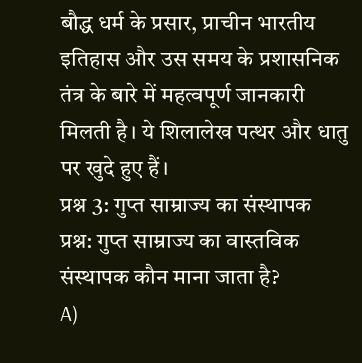बौद्ध धर्म के प्रसार, प्राचीन भारतीय इतिहास और उस समय के प्रशासनिक तंत्र के बारे में महत्वपूर्ण जानकारी मिलती है। ये शिलालेख पत्थर और धातु पर खुदे हुए हैं।
प्रश्न 3: गुप्त साम्राज्य का संस्थापक
प्रश्न: गुप्त साम्राज्य का वास्तविक संस्थापक कौन माना जाता है?
A)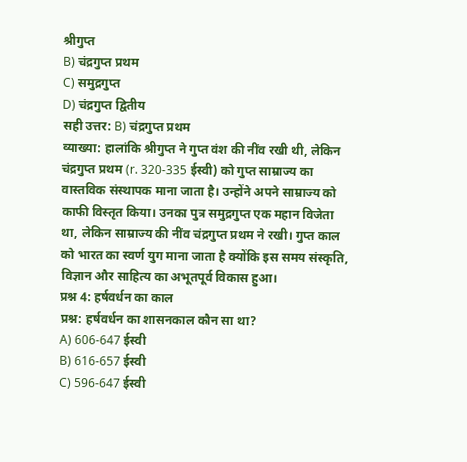श्रीगुप्त
B) चंद्रगुप्त प्रथम
C) समुद्रगुप्त
D) चंद्रगुप्त द्वितीय
सही उत्तर: B) चंद्रगुप्त प्रथम
व्याख्या: हालांकि श्रीगुप्त ने गुप्त वंश की नींव रखी थी, लेकिन चंद्रगुप्त प्रथम (r. 320-335 ईस्वी) को गुप्त साम्राज्य का वास्तविक संस्थापक माना जाता है। उन्होंने अपने साम्राज्य को काफी विस्तृत किया। उनका पुत्र समुद्रगुप्त एक महान विजेता था, लेकिन साम्राज्य की नींव चंद्रगुप्त प्रथम ने रखी। गुप्त काल को भारत का स्वर्ण युग माना जाता है क्योंकि इस समय संस्कृति, विज्ञान और साहित्य का अभूतपूर्व विकास हुआ।
प्रश्न 4: हर्षवर्धन का काल
प्रश्न: हर्षवर्धन का शासनकाल कौन सा था?
A) 606-647 ईस्वी
B) 616-657 ईस्वी
C) 596-647 ईस्वी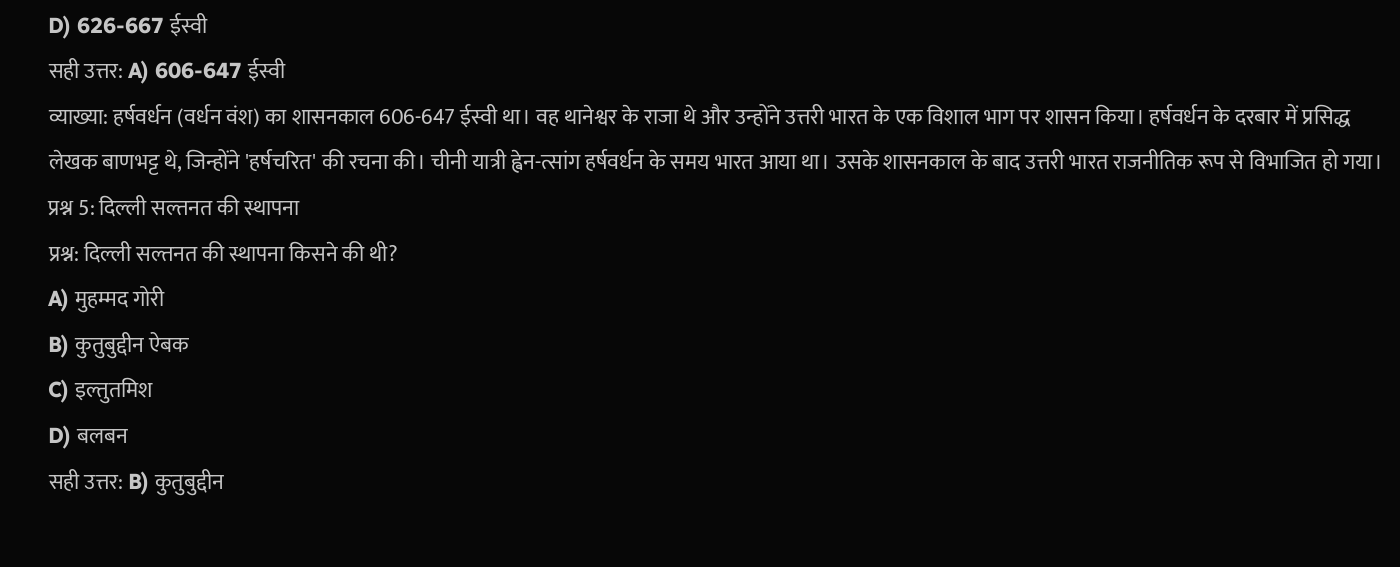D) 626-667 ईस्वी
सही उत्तर: A) 606-647 ईस्वी
व्याख्या: हर्षवर्धन (वर्धन वंश) का शासनकाल 606-647 ईस्वी था। वह थानेश्वर के राजा थे और उन्होंने उत्तरी भारत के एक विशाल भाग पर शासन किया। हर्षवर्धन के दरबार में प्रसिद्ध लेखक बाणभट्ट थे, जिन्होंने 'हर्षचरित' की रचना की। चीनी यात्री ह्वेन-त्सांग हर्षवर्धन के समय भारत आया था। उसके शासनकाल के बाद उत्तरी भारत राजनीतिक रूप से विभाजित हो गया।
प्रश्न 5: दिल्ली सल्तनत की स्थापना
प्रश्न: दिल्ली सल्तनत की स्थापना किसने की थी?
A) मुहम्मद गोरी
B) कुतुबुद्दीन ऐबक
C) इल्तुतमिश
D) बलबन
सही उत्तर: B) कुतुबुद्दीन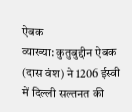ऐबक
व्याख्या: कुतुबुद्दीन ऐबक (दास वंश) ने 1206 ईस्वी में दिल्ली सल्तनत की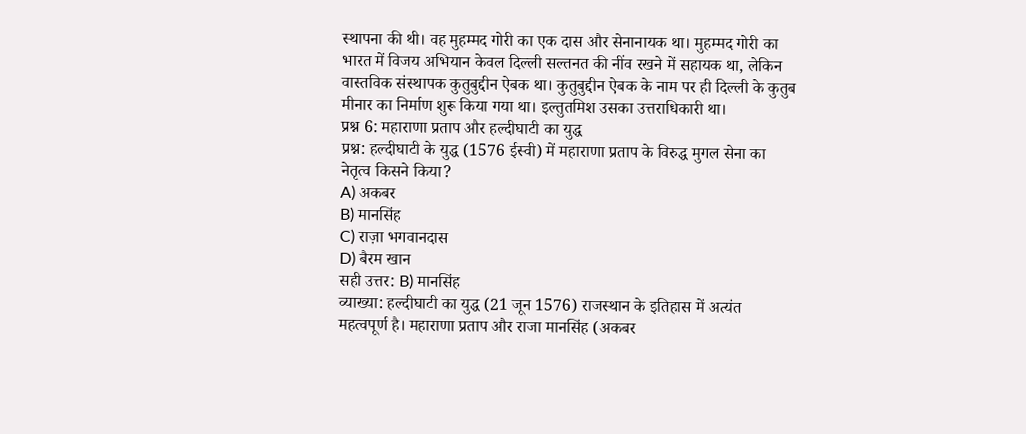स्थापना की थी। वह मुहम्मद गोरी का एक दास और सेनानायक था। मुहम्मद गोरी का भारत में विजय अभियान केवल दिल्ली सल्तनत की नींव रखने में सहायक था, लेकिन वास्तविक संस्थापक कुतुबुद्दीन ऐबक था। कुतुबुद्दीन ऐबक के नाम पर ही दिल्ली के कुतुब मीनार का निर्माण शुरू किया गया था। इल्तुतमिश उसका उत्तराधिकारी था।
प्रश्न 6: महाराणा प्रताप और हल्दीघाटी का युद्ध
प्रश्न: हल्दीघाटी के युद्ध (1576 ईस्वी) में महाराणा प्रताप के विरुद्ध मुगल सेना का नेतृत्व किसने किया?
A) अकबर
B) मानसिंह
C) राज़ा भगवानदास
D) बैरम खान
सही उत्तर: B) मानसिंह
व्याख्या: हल्दीघाटी का युद्ध (21 जून 1576) राजस्थान के इतिहास में अत्यंत महत्वपूर्ण है। महाराणा प्रताप और राजा मानसिंह (अकबर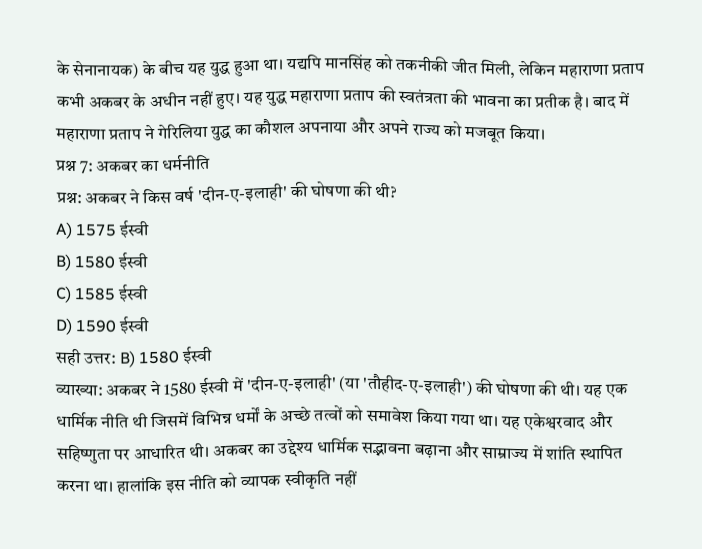के सेनानायक) के बीच यह युद्ध हुआ था। यद्यपि मानसिंह को तकनीकी जीत मिली, लेकिन महाराणा प्रताप कभी अकबर के अधीन नहीं हुए। यह युद्ध महाराणा प्रताप की स्वतंत्रता की भावना का प्रतीक है। बाद में महाराणा प्रताप ने गेरिलिया युद्ध का कौशल अपनाया और अपने राज्य को मजबूत किया।
प्रश्न 7: अकबर का धर्मनीति
प्रश्न: अकबर ने किस वर्ष 'दीन-ए-इलाही' की घोषणा की थी?
A) 1575 ईस्वी
B) 1580 ईस्वी
C) 1585 ईस्वी
D) 1590 ईस्वी
सही उत्तर: B) 1580 ईस्वी
व्याख्या: अकबर ने 1580 ईस्वी में 'दीन-ए-इलाही' (या 'तौहीद-ए-इलाही') की घोषणा की थी। यह एक धार्मिक नीति थी जिसमें विभिन्न धर्मों के अच्छे तत्वों को समावेश किया गया था। यह एकेश्वरवाद और सहिष्णुता पर आधारित थी। अकबर का उद्देश्य धार्मिक सद्भावना बढ़ाना और साम्राज्य में शांति स्थापित करना था। हालांकि इस नीति को व्यापक स्वीकृति नहीं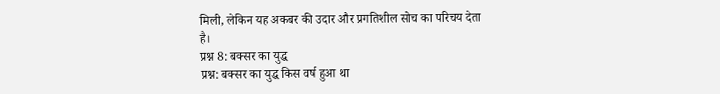मिली, लेकिन यह अकबर की उदार और प्रगतिशील सोच का परिचय देता है।
प्रश्न 8: बक्सर का युद्ध
प्रश्न: बक्सर का युद्ध किस वर्ष हुआ था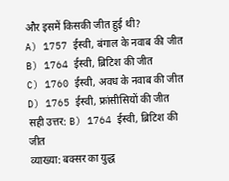और इसमें किसकी जीत हुई थी?
A) 1757 ईस्वी, बंगाल के नवाब की जीत
B) 1764 ईस्वी, ब्रिटिश की जीत
C) 1760 ईस्वी, अवध के नवाब की जीत
D) 1765 ईस्वी, फ्रांसीसियों की जीत
सही उत्तर: B) 1764 ईस्वी, ब्रिटिश की जीत
व्याख्या: बक्सर का युद्ध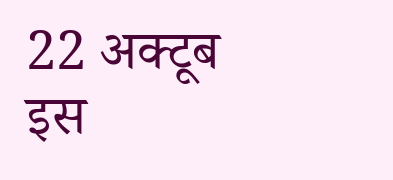22 अक्टूब
इस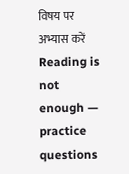विषय पर अभ्यास करें
Reading is not enough — practice questions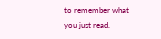to remember what you just read.